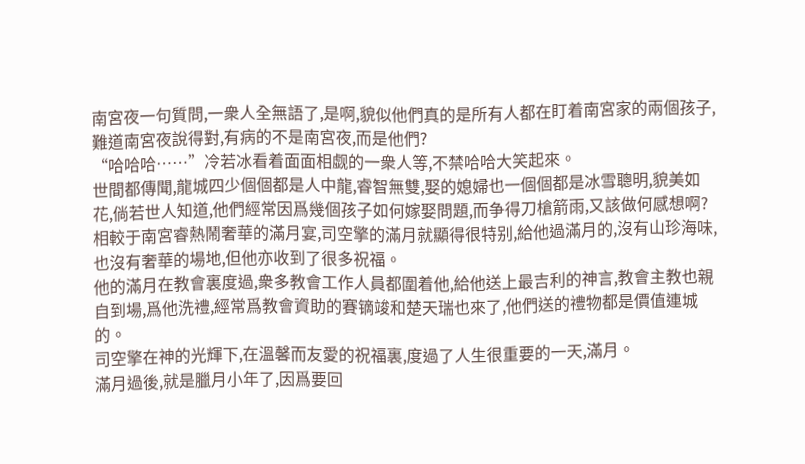南宮夜一句質問,一衆人全無語了,是啊,貌似他們真的是所有人都在盯着南宮家的兩個孩子,難道南宮夜說得對,有病的不是南宮夜,而是他們?
“哈哈哈……”冷若冰看着面面相觑的一衆人等,不禁哈哈大笑起來。
世間都傳聞,龍城四少個個都是人中龍,睿智無雙,娶的媳婦也一個個都是冰雪聰明,貌美如花,倘若世人知道,他們經常因爲幾個孩子如何嫁娶問題,而争得刀槍箭雨,又該做何感想啊?
相較于南宮睿熱鬧奢華的滿月宴,司空擎的滿月就顯得很特别,給他過滿月的,沒有山珍海味,也沒有奢華的場地,但他亦收到了很多祝福。
他的滿月在教會裏度過,衆多教會工作人員都圍着他,給他送上最吉利的神言,教會主教也親自到場,爲他洗禮,經常爲教會資助的賽镝竣和楚天瑞也來了,他們送的禮物都是價值連城的。
司空擎在神的光輝下,在溫馨而友愛的祝福裏,度過了人生很重要的一天,滿月。
滿月過後,就是臘月小年了,因爲要回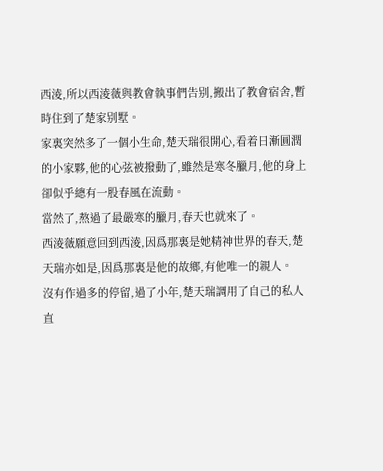西淩,所以西淩薇與教會執事們告别,搬出了教會宿舍,暫時住到了楚家别墅。
家裏突然多了一個小生命,楚天瑞很開心,看着日漸圓潤的小家夥,他的心弦被撥動了,雖然是寒冬臘月,他的身上卻似乎總有一股春風在流動。
當然了,熬過了最嚴寒的臘月,春天也就來了。
西淩薇願意回到西淩,因爲那裏是她精神世界的春天,楚天瑞亦如是,因爲那裏是他的故鄉,有他唯一的親人。
沒有作過多的停留,過了小年,楚天瑞調用了自己的私人直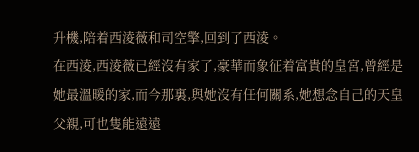升機,陪着西淩薇和司空擎,回到了西淩。
在西淩,西淩薇已經沒有家了,豪華而象征着富貴的皇宮,曾經是她最溫暖的家,而今那裏,與她沒有任何關系,她想念自己的天皇父親,可也隻能遠遠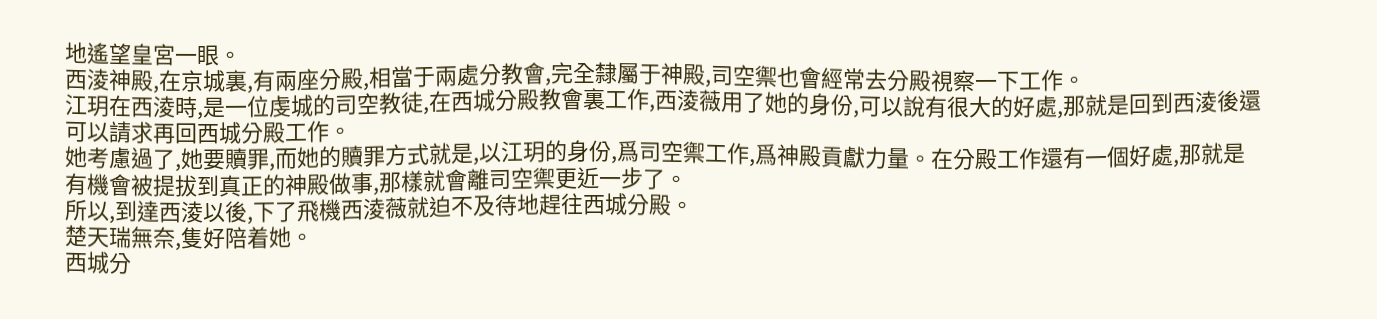地遙望皇宮一眼。
西淩神殿,在京城裏,有兩座分殿,相當于兩處分教會,完全隸屬于神殿,司空禦也會經常去分殿視察一下工作。
江玥在西淩時,是一位虔城的司空教徒,在西城分殿教會裏工作,西淩薇用了她的身份,可以說有很大的好處,那就是回到西淩後還可以請求再回西城分殿工作。
她考慮過了,她要贖罪,而她的贖罪方式就是,以江玥的身份,爲司空禦工作,爲神殿貢獻力量。在分殿工作還有一個好處,那就是有機會被提拔到真正的神殿做事,那樣就會離司空禦更近一步了。
所以,到達西淩以後,下了飛機西淩薇就迫不及待地趕往西城分殿。
楚天瑞無奈,隻好陪着她。
西城分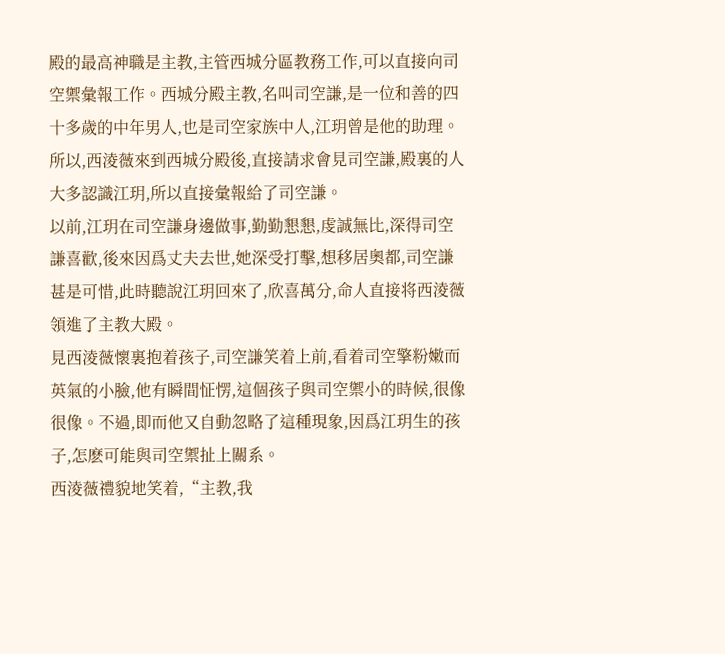殿的最高神職是主教,主管西城分區教務工作,可以直接向司空禦彙報工作。西城分殿主教,名叫司空謙,是一位和善的四十多歲的中年男人,也是司空家族中人,江玥曾是他的助理。
所以,西淩薇來到西城分殿後,直接請求會見司空謙,殿裏的人大多認識江玥,所以直接彙報給了司空謙。
以前,江玥在司空謙身邊做事,勤勤懇懇,虔誠無比,深得司空謙喜歡,後來因爲丈夫去世,她深受打擊,想移居奧都,司空謙甚是可惜,此時聽說江玥回來了,欣喜萬分,命人直接将西淩薇領進了主教大殿。
見西淩薇懷裏抱着孩子,司空謙笑着上前,看着司空擎粉嫩而英氣的小臉,他有瞬間怔愣,這個孩子與司空禦小的時候,很像很像。不過,即而他又自動忽略了這種現象,因爲江玥生的孩子,怎麽可能與司空禦扯上關系。
西淩薇禮貌地笑着,“主教,我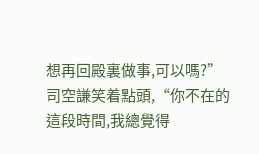想再回殿裏做事,可以嗎?”
司空謙笑着點頭,“你不在的這段時間,我總覺得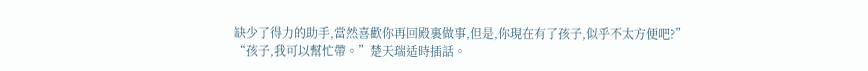缺少了得力的助手,當然喜歡你再回殿裏做事,但是,你現在有了孩子,似乎不太方便吧?”
“孩子,我可以幫忙帶。”楚天瑞适時插話。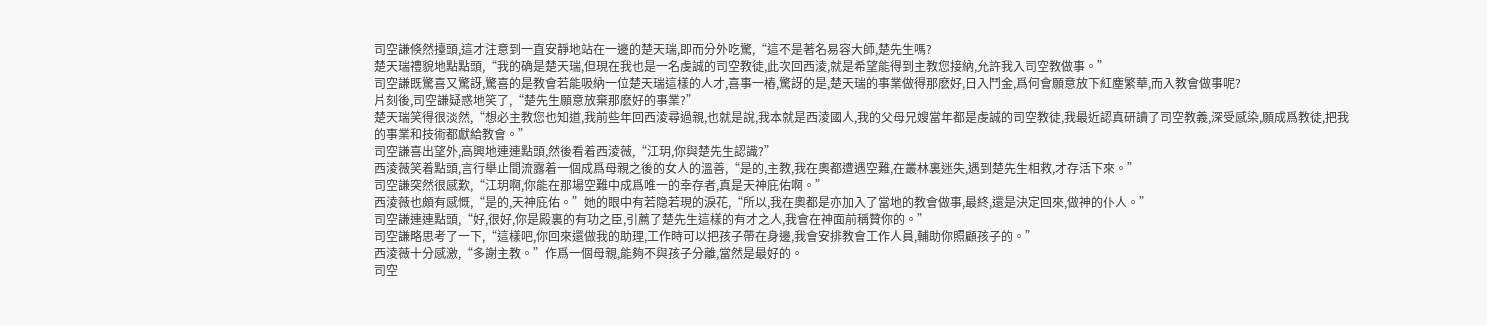司空謙倏然擡頭,這才注意到一直安靜地站在一邊的楚天瑞,即而分外吃驚,“這不是著名易容大師,楚先生嗎?
楚天瑞禮貌地點點頭,“我的确是楚天瑞,但現在我也是一名虔誠的司空教徒,此次回西淩,就是希望能得到主教您接納,允許我入司空教做事。”
司空謙既驚喜又驚訝,驚喜的是教會若能吸納一位楚天瑞這樣的人才,喜事一樁,驚訝的是,楚天瑞的事業做得那麽好,日入鬥金,爲何會願意放下紅塵繁華,而入教會做事呢?
片刻後,司空謙疑惑地笑了,“楚先生願意放棄那麽好的事業?”
楚天瑞笑得很淡然,“想必主教您也知道,我前些年回西淩尋過親,也就是說,我本就是西淩國人,我的父母兄嫂當年都是虔誠的司空教徒,我最近認真研讀了司空教義,深受感染,願成爲教徒,把我的事業和技術都獻給教會。”
司空謙喜出望外,高興地連連點頭,然後看着西淩薇,“江玥,你與楚先生認識?”
西淩薇笑着點頭,言行舉止間流露着一個成爲母親之後的女人的溫善,“是的,主教,我在奧都遭遇空難,在叢林裏迷失,遇到楚先生相救,才存活下來。”
司空謙突然很感歎,“江玥啊,你能在那場空難中成爲唯一的幸存者,真是天神庇佑啊。”
西淩薇也頗有感慨,“是的,天神庇佑。”她的眼中有若隐若現的淚花,“所以,我在奧都是亦加入了當地的教會做事,最終,還是決定回來,做神的仆人。”
司空謙連連點頭,“好,很好,你是殿裏的有功之臣,引薦了楚先生這樣的有才之人,我會在神面前稱贊你的。”
司空謙略思考了一下,“這樣吧,你回來還做我的助理,工作時可以把孩子帶在身邊,我會安排教會工作人員,輔助你照顧孩子的。”
西淩薇十分感激,“多謝主教。”作爲一個母親,能夠不與孩子分離,當然是最好的。
司空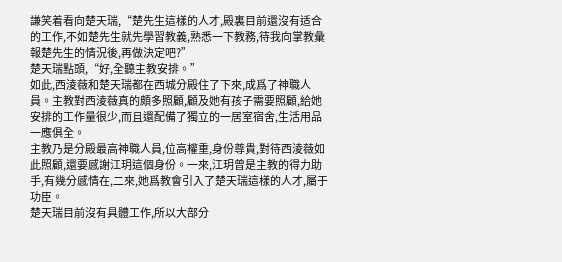謙笑着看向楚天瑞,“楚先生這樣的人才,殿裏目前還沒有适合的工作,不如楚先生就先學習教義,熟悉一下教務,待我向掌教彙報楚先生的情況後,再做決定吧?”
楚天瑞點頭,“好,全聽主教安排。”
如此,西淩薇和楚天瑞都在西城分殿住了下來,成爲了神職人員。主教對西淩薇真的頗多照顧,顧及她有孩子需要照顧,給她安排的工作量很少,而且還配備了獨立的一居室宿舍,生活用品一應俱全。
主教乃是分殿最高神職人員,位高權重,身份尊貴,對待西淩薇如此照顧,還要感謝江玥這個身份。一來,江玥曾是主教的得力助手,有幾分感情在,二來,她爲教會引入了楚天瑞這樣的人才,屬于功臣。
楚天瑞目前沒有具體工作,所以大部分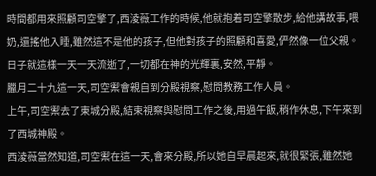時間都用來照顧司空擎了,西淩薇工作的時候,他就抱着司空擎散步,給他講故事,喂奶,還搖他入睡,雖然這不是他的孩子,但他對孩子的照顧和喜愛,俨然像一位父親。
日子就這樣一天一天流逝了,一切都在神的光輝裏,安然,平靜。
臘月二十九這一天,司空禦會親自到分殿視察,慰問教務工作人員。
上午,司空禦去了東城分殿,結束視察與慰問工作之後,用過午飯,稍作休息,下午來到了西城神殿。
西淩薇當然知道,司空禦在這一天,會來分殿,所以她自早晨起來,就很緊張,雖然她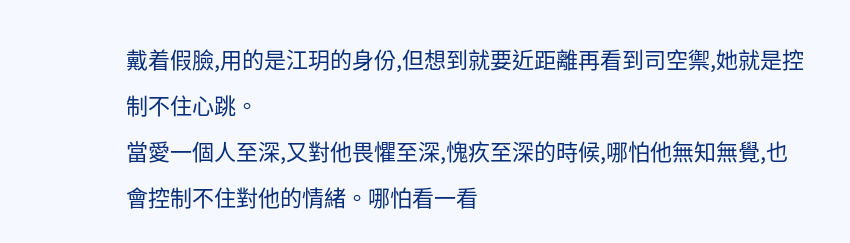戴着假臉,用的是江玥的身份,但想到就要近距離再看到司空禦,她就是控制不住心跳。
當愛一個人至深,又對他畏懼至深,愧疚至深的時候,哪怕他無知無覺,也會控制不住對他的情緒。哪怕看一看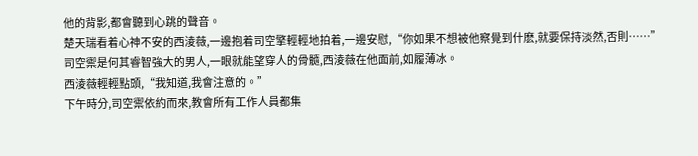他的背影,都會聽到心跳的聲音。
楚天瑞看着心神不安的西淩薇,一邊抱着司空擎輕輕地拍着,一邊安慰,“你如果不想被他察覺到什麽,就要保持淡然,否則……”
司空禦是何其睿智強大的男人,一眼就能望穿人的骨髓,西淩薇在他面前,如履薄冰。
西淩薇輕輕點頭,“我知道,我會注意的。”
下午時分,司空禦依約而來,教會所有工作人員都集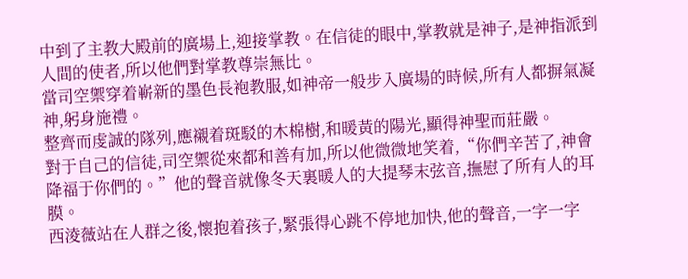中到了主教大殿前的廣場上,迎接掌教。在信徒的眼中,掌教就是神子,是神指派到人間的使者,所以他們對掌教尊崇無比。
當司空禦穿着嶄新的墨色長袍教服,如神帝一般步入廣場的時候,所有人都摒氣凝神,躬身施禮。
整齊而虔誠的隊列,應襯着斑駁的木棉樹,和暖黃的陽光,顯得神聖而莊嚴。
對于自己的信徒,司空禦從來都和善有加,所以他微微地笑着,“你們辛苦了,神會降福于你們的。”他的聲音就像冬天裏暖人的大提琴末弦音,撫慰了所有人的耳膜。
西淩薇站在人群之後,懷抱着孩子,緊張得心跳不停地加快,他的聲音,一字一字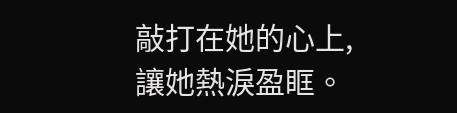敲打在她的心上,讓她熱淚盈眶。